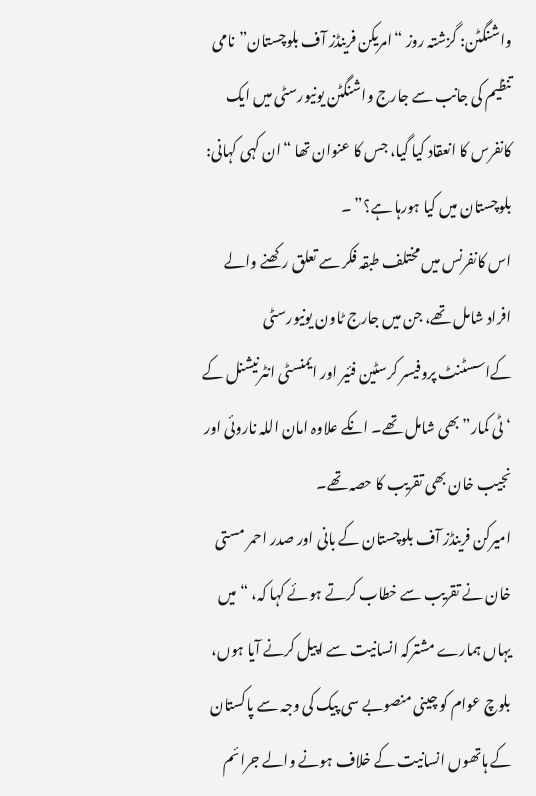واشنگٹن: گزشتہ روز “امریکن فرینڈز آف بلوچستان”نامی تنظیم کی جانب سے جارج واشنگٹن یونیورسٹی میں ایک کانفرس کا انعقاد کیا گیا، جس کا عنوان تھا “ان کہی کہانی: بلوچستان میں کیا ہورہا ہے؟” ۔
اس کانفرنس میں مختلف طبقہ فکر سے تعلق رکھنے والے افراد شامل تھے، جن میں جارج ٹاون یونیورسٹی کےاسسٹنٹ پروفیسر کرسٹین فئیر اور ایمنسٹی انٹرنیشنل کے ‘ٹی کمار” بھی شامل تھے۔ انکے علاوہ امان اللہ ناروئی اور نجیب خان بھی تقریب کا حصہ تھے۔
امیرکن فرینڈز آف بلوچستان کے بانی اور صدر احمر مستی خان نے تقریب سے خطاب کرتے ہوئے کہا کہ، “میں یہاں ہمارے مشترکہ انسانیت سے اپیل کرنے آیا ہوں، بلوچ عوام کو چینی منصوبے سی پیک کی وجہ سے پاکستان کے ہاتھوں انسانیت کے خلاف ہونے والے جرائم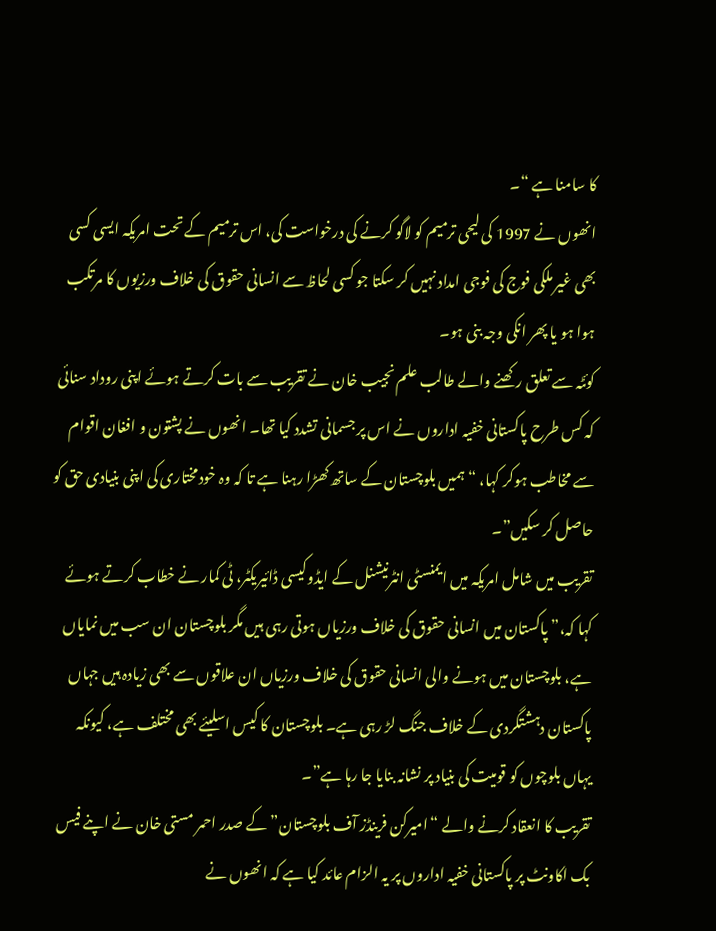کا سامنا ہے “۔
انھوں نے 1997 کی لیحی ترمیم کو لاگو کرنے کی درخواست کی، اس ترمیم کے تحت امریکہ ایسی کسی بھی غیر ملکی فوج کی فوجی امداد نہیں کر سکتا جو کسی لحاظ سے انسانی حقوق کی خلاف ورزیوں کا مرتکب ہوا ہو یا پھر انکی وجہ بنی ہو۔
کوئٹہ سے تعلق رکھنے والے طالب علم نجیب خان نے تقریب سے بات کرتے ہوئے اپنی روداد سنائی کہ کس طرح پاکستانی خفیہ اداروں نے اس پر جسمانی تشدد کیا تھا۔ انھوں نے پشتون و افغان اقوام سے مخاطب ہوکر کہا، “ہمیں بلوچستان کے ساتھ کھڑا رہنا ہے تا کہ وہ خودمختاری کی اپنی بنیادی حق کو حاصل کر سکیں”۔
تقریب میں شامل امریکہ میں ایمنسٹی انٹرنیشنل کے ایڈوکیسی ڈائیریکٹر، ٹی کمار نے خطاب کرتے ہوئے کہا کہ،” پاکستان میں انسانی حقوق کی خلاف ورزیاں ہوتی رہی ہیں مگر بلوچستان ان سب میں نمایاں ہے، بلوچستان میں ہونے والی انسانی حقوق کی خلاف ورزیاں ان علاقوں سے بھی زیادہ ہیں جہاں پاکستان دہشتگردی کے خلاف جنگ لڑ رہی ہے۔ بلوچستان کا کیس اسلیئے بھی مختلف ہے، کیونکہ یہاں بلوچوں کو قومیت کی بنیاد پر نشانہ بنایا جا رہا ہے”۔
تقریب کا انعقاد کرنے والے “امیرکن فرینڈز آف بلوچستان” کے صدر احمر مستی خان نے اپنے فیس بک اکاونٹ پر پاکستانی خفیہ اداروں پر یہ الزام عائد کیا ہے کہ انھوں نے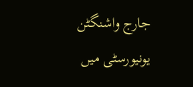جارج واشنگٹن یونیورسٹی میں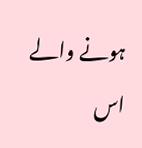ہونے والے اس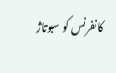کانفرنس کو سبوتاژ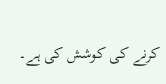کرنے کی کوشش کی ہے۔